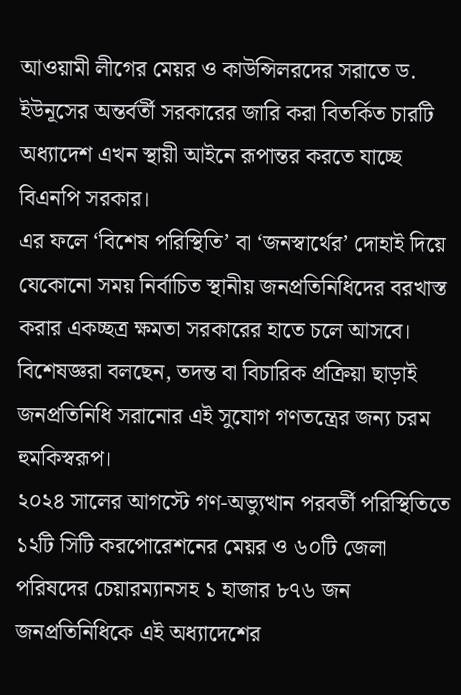আওয়ামী লীগের মেয়র ও কাউন্সিলরদের সরাতে ড. ইউনূসের অন্তর্বর্তী সরকারের জারি করা বিতর্কিত চারটি অধ্যাদেশ এখন স্থায়ী আইনে রূপান্তর করতে যাচ্ছে বিএনপি সরকার।
এর ফলে ‘বিশেষ পরিস্থিতি’ বা ‘জনস্বার্থের’ দোহাই দিয়ে যেকোনো সময় নির্বাচিত স্থানীয় জনপ্রতিনিধিদের বরখাস্ত করার একচ্ছত্র ক্ষমতা সরকারের হাতে চলে আসবে। বিশেষজ্ঞরা বলছেন, তদন্ত বা বিচারিক প্রক্রিয়া ছাড়াই জনপ্রতিনিধি সরানোর এই সুযোগ গণতন্ত্রের জন্য চরম হুমকিস্বরূপ।
২০২৪ সালের আগস্টে গণ-অভ্যুত্থান পরবর্তী পরিস্থিতিতে ১২টি সিটি করপোরেশনের মেয়র ও ৬০টি জেলা পরিষদের চেয়ারম্যানসহ ১ হাজার ৮৭৬ জন জনপ্রতিনিধিকে এই অধ্যাদেশের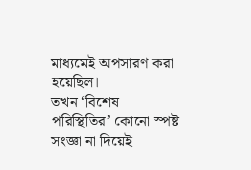মাধ্যমেই অপসারণ করা হয়েছিল।
তখন ‘বিশেষ পরিস্থিতির’ কোনো স্পষ্ট সংজ্ঞা না দিয়েই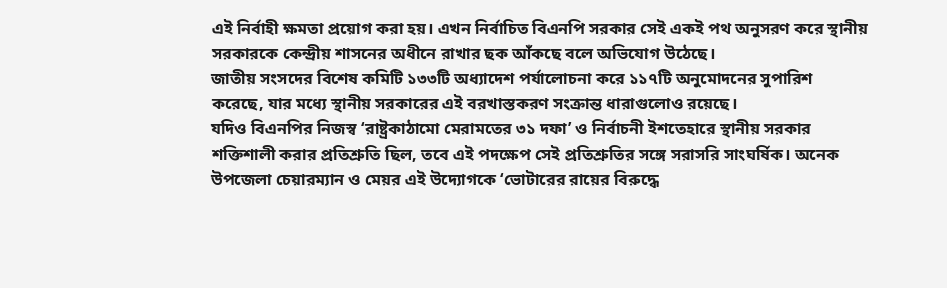এই নির্বাহী ক্ষমতা প্রয়োগ করা হয়। এখন নির্বাচিত বিএনপি সরকার সেই একই পথ অনুসরণ করে স্থানীয় সরকারকে কেন্দ্রীয় শাসনের অধীনে রাখার ছক আঁকছে বলে অভিযোগ উঠেছে।
জাতীয় সংসদের বিশেষ কমিটি ১৩৩টি অধ্যাদেশ পর্যালোচনা করে ১১৭টি অনুমোদনের সুপারিশ করেছে, যার মধ্যে স্থানীয় সরকারের এই বরখাস্তকরণ সংক্রান্ত ধারাগুলোও রয়েছে।
যদিও বিএনপির নিজস্ব ‘রাষ্ট্রকাঠামো মেরামতের ৩১ দফা’ ও নির্বাচনী ইশতেহারে স্থানীয় সরকার শক্তিশালী করার প্রতিশ্রুতি ছিল, তবে এই পদক্ষেপ সেই প্রতিশ্রুতির সঙ্গে সরাসরি সাংঘর্ষিক। অনেক উপজেলা চেয়ারম্যান ও মেয়র এই উদ্যোগকে ‘ভোটারের রায়ের বিরুদ্ধে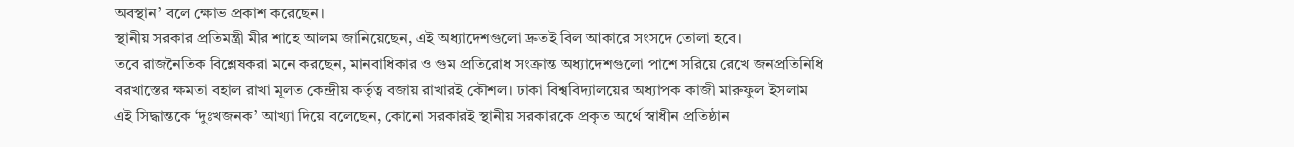অবস্থান’ বলে ক্ষোভ প্রকাশ করেছেন।
স্থানীয় সরকার প্রতিমন্ত্রী মীর শাহে আলম জানিয়েছেন, এই অধ্যাদেশগুলো দ্রুতই বিল আকারে সংসদে তোলা হবে।
তবে রাজনৈতিক বিশ্লেষকরা মনে করছেন, মানবাধিকার ও গুম প্রতিরোধ সংক্রান্ত অধ্যাদেশগুলো পাশে সরিয়ে রেখে জনপ্রতিনিধি বরখাস্তের ক্ষমতা বহাল রাখা মূলত কেন্দ্রীয় কর্তৃত্ব বজায় রাখারই কৌশল। ঢাকা বিশ্ববিদ্যালয়ের অধ্যাপক কাজী মারুফুল ইসলাম এই সিদ্ধান্তকে ‘দুঃখজনক’ আখ্যা দিয়ে বলেছেন, কোনো সরকারই স্থানীয় সরকারকে প্রকৃত অর্থে স্বাধীন প্রতিষ্ঠান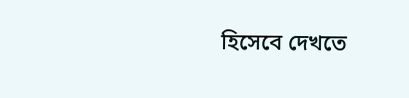হিসেবে দেখতে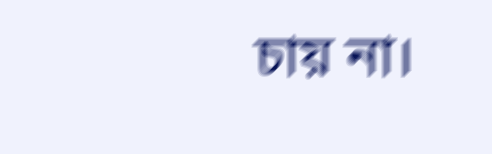চায় না।